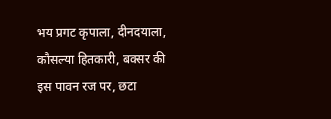भय प्रगट कृपाला, दीनदयाला, कौसल्या हितकारी, बक्सर की इस पावन रज पर, छटा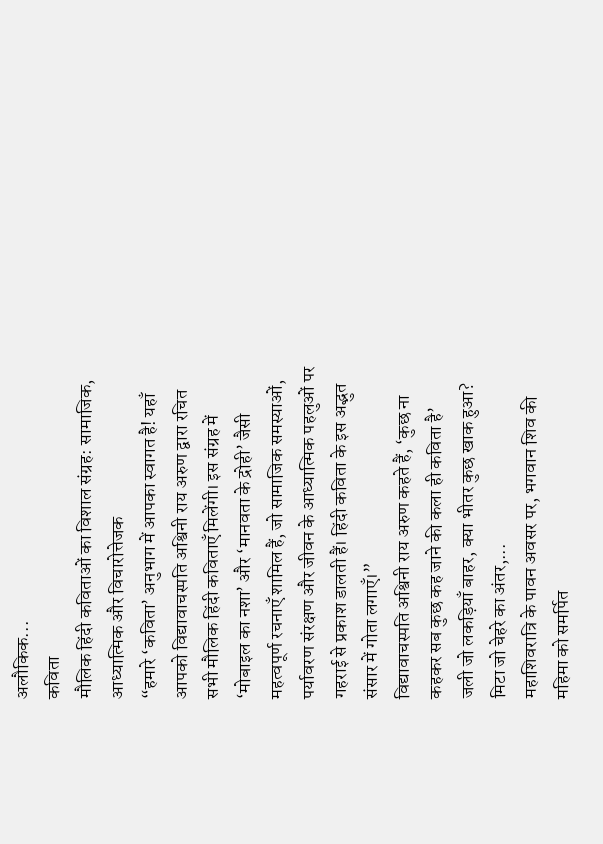अलौकिक...
कविता
मौलिक हिंदी कविताओं का विशाल संग्रह: सामाजिक, आध्यात्मिक और विचारोत्तेजक
“हमारे ‘कविता’ अनुभाग में आपका स्वागत है! यहाँ आपको विद्यावाचस्पति अश्विनी राय अरुण द्वारा रचित सभी मौलिक हिंदी कविताएँ मिलेंगी। इस संग्रह में ‘मोबाइल का नशा’ और ‘मानवता के द्रोही’ जैसी महत्वपूर्ण रचनाएँ शामिल हैं, जो सामाजिक समस्याओं, पर्यावरण संरक्षण और जीवन के आध्यात्मिक पहलुओं पर गहराई से प्रकाश डालती हैं। हिंदी कविता के इस अद्भुत संसार में गोता लगाएँ।”
विद्यावाचस्पति अश्विनी राय अरुण कहते हैं, ‘कुछ ना कहकर सब कुछ कह जाने की कला ही कविता है’
जली जो लकड़ियाँ बाहर, क्या भीतर कुछ खाक हुआ? मिटा जो चेहरे का अंतर,...
महाशिवरात्रि के पावन अवसर पर, भगवान शिव की महिमा को समर्पित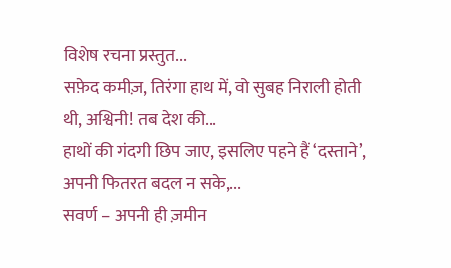विशेष रचना प्रस्तुत...
सफ़ेद कमीज़, तिरंगा हाथ में, वो सुबह निराली होती थी, अश्विनी! तब देश की...
हाथों की गंदगी छिप जाए, इसलिए पहने हैं ‘दस्ताने’, अपनी फितरत बदल न सके,...
सवर्ण – अपनी ही ज़मीन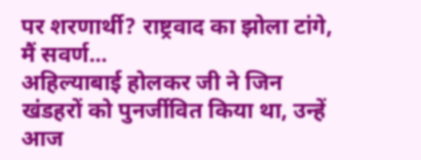पर शरणार्थी? राष्ट्रवाद का झोला टांगे, मैं सवर्ण...
अहिल्याबाई होलकर जी ने जिन खंडहरों को पुनर्जीवित किया था, उन्हें आज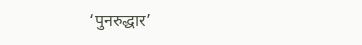‘पुनरुद्धार’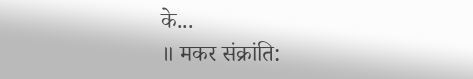के...
॥ मकर संक्रांति: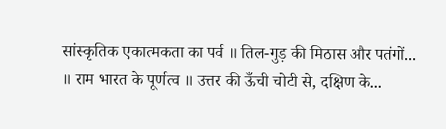सांस्कृतिक एकात्मकता का पर्व ॥ तिल-गुड़ की मिठास और पतंगों...
॥ राम भारत के पूर्णत्व ॥ उत्तर की ऊँची चोटी से, दक्षिण के...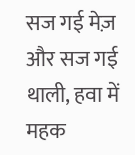सज गई मेज़ और सज गई थाली, हवा में महक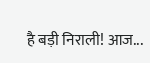है बड़ी निराली! आज...